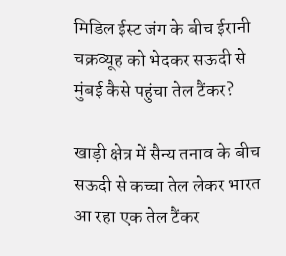मिडिल ईस्ट जंग के बीच ईरानी चक्रव्यूह को भेदकर सऊदी से मुंबई कैसे पहुंचा तेल टैंकर?

खाड़ी क्षेत्र में सैन्य तनाव के बीच सऊदी से कच्चा तेल लेकर भारत आ रहा एक तेल टैंकर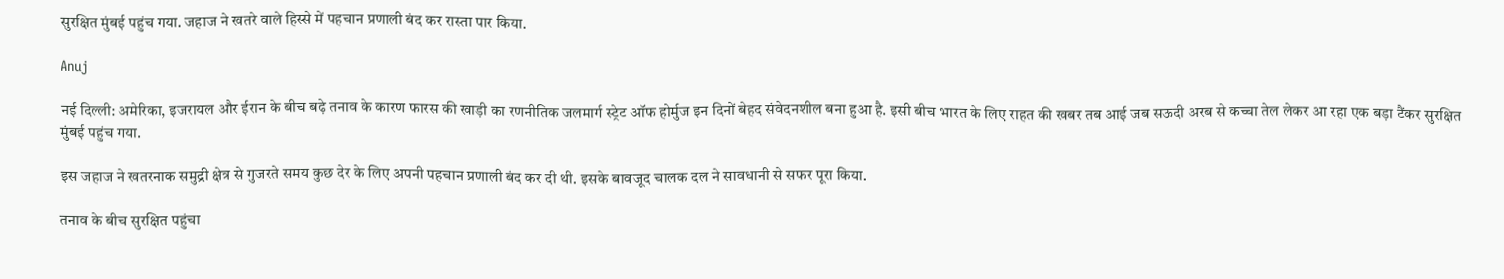सुरक्षित मुंबई पहुंच गया. जहाज ने खतरे वाले हिस्से में पहचान प्रणाली बंद कर रास्ता पार किया.

Anuj

नई दिल्ली: अमेरिका, इजरायल और ईरान के बीच बढ़े तनाव के कारण फारस की खाड़ी का रणनीतिक जलमार्ग स्ट्रेट ऑफ होर्मुज इन दिनों बेहद संवेदनशील बना हुआ है. इसी बीच भारत के लिए राहत की खबर तब आई जब सऊदी अरब से कच्चा तेल लेकर आ रहा एक बड़ा टैंकर सुरक्षित मुंबई पहुंच गया.

इस जहाज ने खतरनाक समुद्री क्षेत्र से गुजरते समय कुछ देर के लिए अपनी पहचान प्रणाली बंद कर दी थी. इसके बावजूद चालक दल ने सावधानी से सफर पूरा किया.

तनाव के बीच सुरक्षित पहुंचा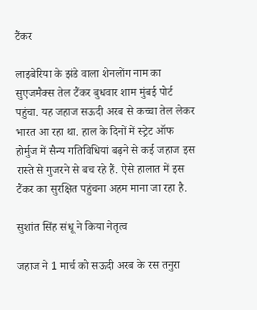टैंकर

लाइबेरिया के झंडे वाला शेनलोंग नाम का सुएजमैक्स तेल टैंकर बुधवार शाम मुंबई पोर्ट पहुंचा. यह जहाज सऊदी अरब से कच्चा तेल लेकर भारत आ रहा था. हाल के दिनों में स्ट्रेट ऑफ होर्मुज में सैन्य गतिविधियां बढ़ने से कई जहाज इस रास्ते से गुजरने से बच रहे हैं. ऐसे हालात में इस टैंकर का सुरक्षित पहुंचना अहम माना जा रहा है.

सुशांत सिंह संधू ने किया नेतृत्व

जहाज ने 1 मार्च को सऊदी अरब के रस तनुरा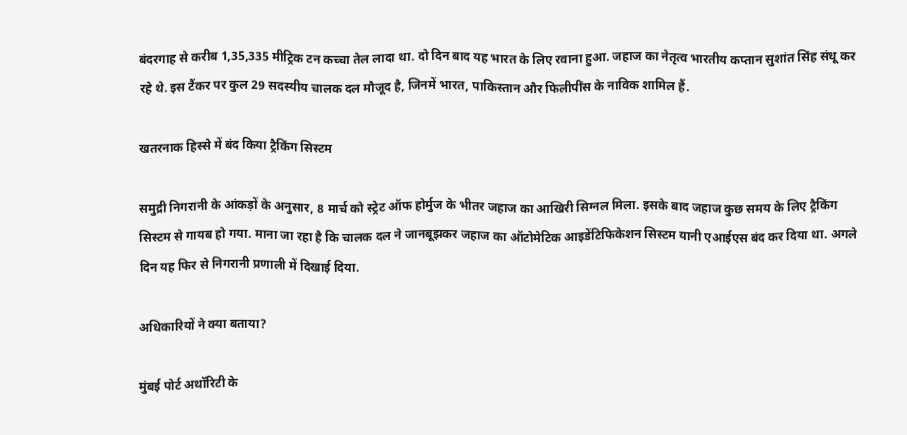बंदरगाह से करीब 1,35,335 मीट्रिक टन कच्चा तेल लादा था. दो दिन बाद यह भारत के लिए रवाना हुआ. जहाज का नेतृत्व भारतीय कप्तान सुशांत सिंह संधू कर रहे थे. इस टैंकर पर कुल 29 सदस्यीय चालक दल मौजूद है, जिनमें भारत, पाकिस्तान और फिलीपींस के नाविक शामिल हैं.

खतरनाक हिस्से में बंद किया ट्रैकिंग सिस्टम

समुद्री निगरानी के आंकड़ों के अनुसार, 8 मार्च को स्ट्रेट ऑफ होर्मुज के भीतर जहाज का आखिरी सिग्नल मिला. इसके बाद जहाज कुछ समय के लिए ट्रैकिंग सिस्टम से गायब हो गया. माना जा रहा है कि चालक दल ने जानबूझकर जहाज का ऑटोमेटिक आइडेंटिफिकेशन सिस्टम यानी एआईएस बंद कर दिया था. अगले दिन यह फिर से निगरानी प्रणाली में दिखाई दिया.

अधिकारियों ने क्या बताया?

मुंबई पोर्ट अथॉरिटी के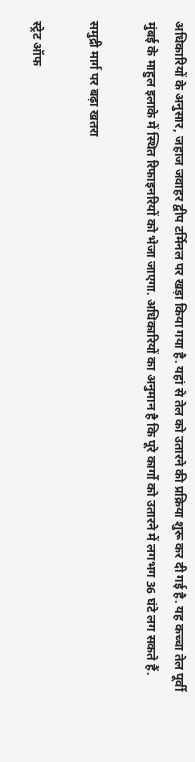अधिकारियों के अनुसार, जहाज जवाहर द्वीप टर्मिनल पर खड़ा किया गया है. यहां से तेल को उतारने की प्रक्रिया शुरू कर दी गई है. यह कच्चा तेल पूर्वी मुंबई के माहुल इलाके में स्थित रिफाइनरियों को भेजा जाएगा. अधिकारियों का अनुमान है कि पूरे कार्गो को उतारने में लगभग 36 घंटे लग सकते हैं.

समुद्री मार्ग पर बढ़ा खतरा

स्ट्रेट ऑफ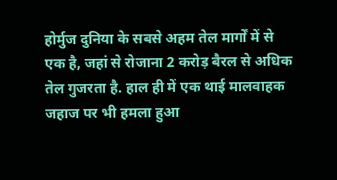होर्मुज दुनिया के सबसे अहम तेल मार्गों में से एक है, जहां से रोजाना 2 करोड़ बैरल से अधिक तेल गुजरता है. हाल ही में एक थाई मालवाहक जहाज पर भी हमला हुआ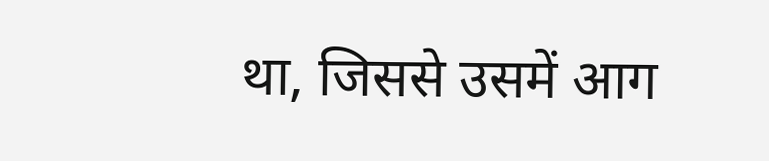था, जिससे उसमें आग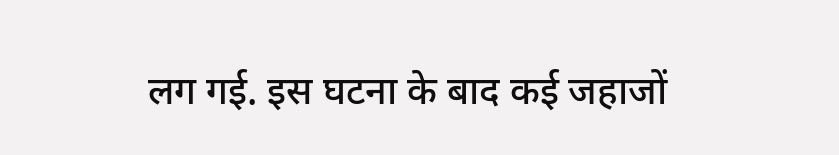लग गई. इस घटना के बाद कई जहाजों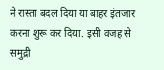ने रास्ता बदल दिया या बाहर इंतजार करना शुरू कर दिया. इसी वजह से समुद्री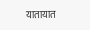यातायात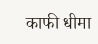काफी धीमा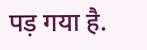पड़ गया है.